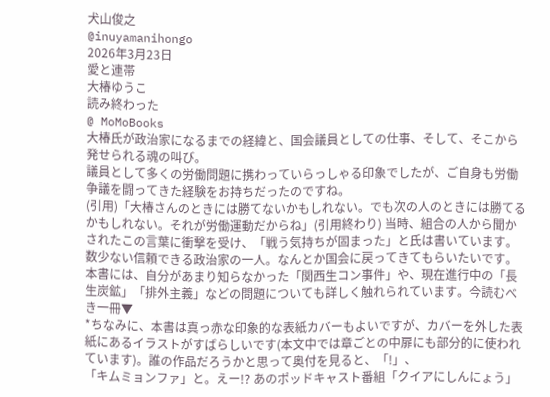犬山俊之
@inuyamanihongo
2026年3月23日
愛と連帯
大椿ゆうこ
読み終わった
@ MoMoBooks
大椿氏が政治家になるまでの経緯と、国会議員としての仕事、そして、そこから発せられる魂の叫び。
議員として多くの労働問題に携わっていらっしゃる印象でしたが、ご自身も労働争議を闘ってきた経験をお持ちだったのですね。
(引用)「大椿さんのときには勝てないかもしれない。でも次の人のときには勝てるかもしれない。それが労働運動だからね」(引用終わり) 当時、組合の人から聞かされたこの言葉に衝撃を受け、「戦う気持ちが固まった」と氏は書いています。
数少ない信頼できる政治家の一人。なんとか国会に戻ってきてもらいたいです。
本書には、自分があまり知らなかった「関西生コン事件」や、現在進行中の「長生炭鉱」「排外主義」などの問題についても詳しく触れられています。今読むべき一冊▼
*ちなみに、本書は真っ赤な印象的な表紙カバーもよいですが、カバーを外した表紙にあるイラストがすばらしいです(本文中では章ごとの中扉にも部分的に使われています)。誰の作品だろうかと思って奥付を見ると、「!」、
「キムミョンファ」と。えー!? あのポッドキャスト番組「クイアにしんにょう」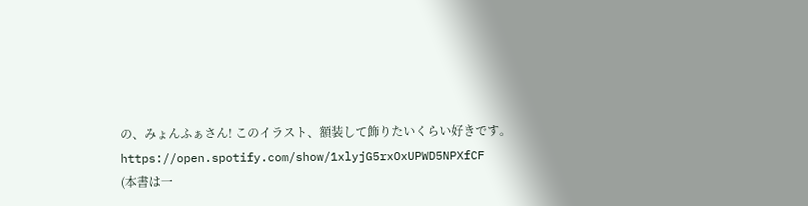の、みょんふぁさん! このイラスト、額装して飾りたいくらい好きです。
https://open.spotify.com/show/1xlyjG5rxOxUPWD5NPXfCF
(本書は一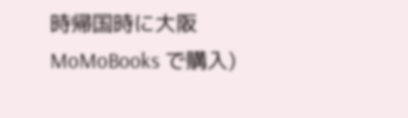時帰国時に大阪 MoMoBooks で購入)